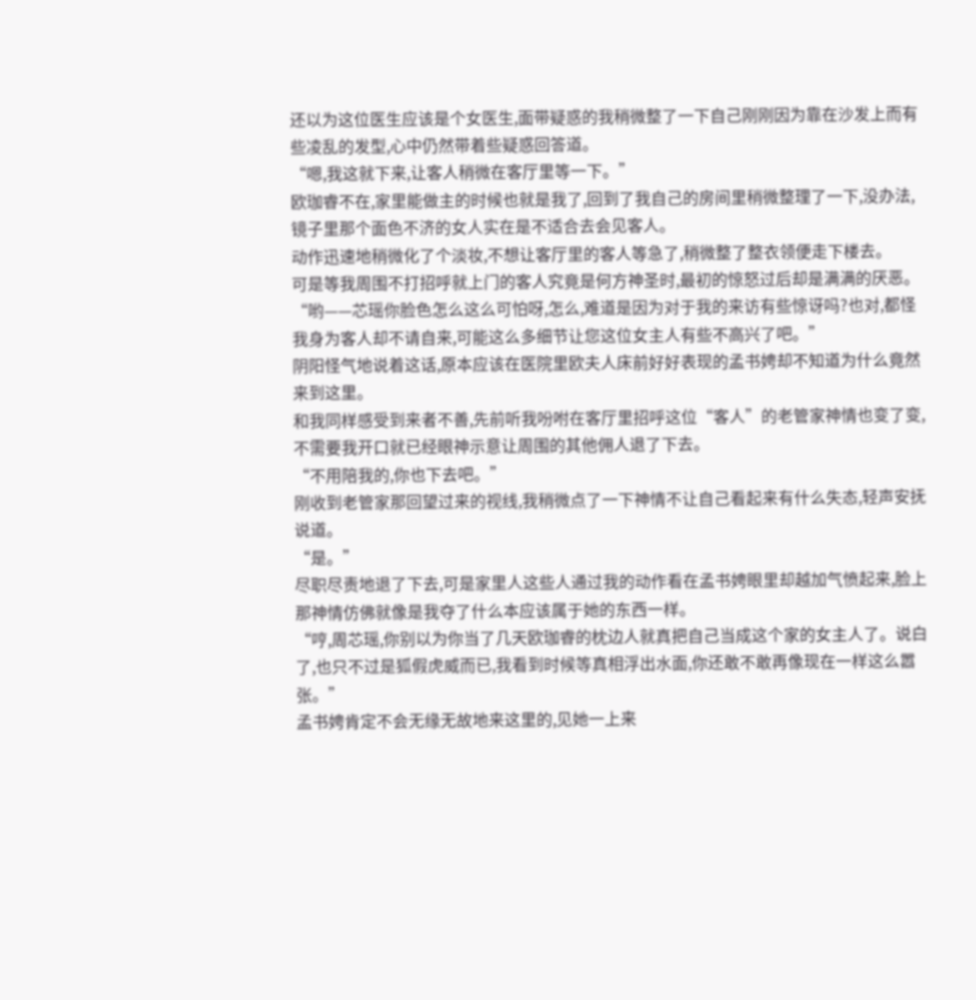还以为这位医生应该是个女医生,面带疑惑的我稍微整了一下自己刚刚因为靠在沙发上而有些凌乱的发型,心中仍然带着些疑惑回答道。
“嗯,我这就下来,让客人稍微在客厅里等一下。”
欧珈睿不在,家里能做主的时候也就是我了,回到了我自己的房间里稍微整理了一下,没办法,镜子里那个面色不济的女人实在是不适合去会见客人。
动作迅速地稍微化了个淡妆,不想让客厅里的客人等急了,稍微整了整衣领便走下楼去。
可是等我周围不打招呼就上门的客人究竟是何方神圣时,最初的惊怒过后却是满满的厌恶。
“哟——芯瑶你脸色怎么这么可怕呀,怎么,难道是因为对于我的来访有些惊讶吗?也对,都怪我身为客人却不请自来,可能这么多细节让您这位女主人有些不高兴了吧。”
阴阳怪气地说着这话,原本应该在医院里欧夫人床前好好表现的孟书娉却不知道为什么竟然来到这里。
和我同样感受到来者不善,先前听我吩咐在客厅里招呼这位“客人”的老管家神情也变了变,不需要我开口就已经眼神示意让周围的其他佣人退了下去。
“不用陪我的,你也下去吧。”
刚收到老管家那回望过来的视线,我稍微点了一下神情不让自己看起来有什么失态,轻声安抚说道。
“是。”
尽职尽责地退了下去,可是家里人这些人通过我的动作看在孟书娉眼里却越加气愤起来,脸上那神情仿佛就像是我夺了什么本应该属于她的东西一样。
“哼,周芯瑶,你别以为你当了几天欧珈睿的枕边人就真把自己当成这个家的女主人了。说白了,也只不过是狐假虎威而已,我看到时候等真相浮出水面,你还敢不敢再像现在一样这么嚣张。”
孟书娉肯定不会无缘无故地来这里的,见她一上来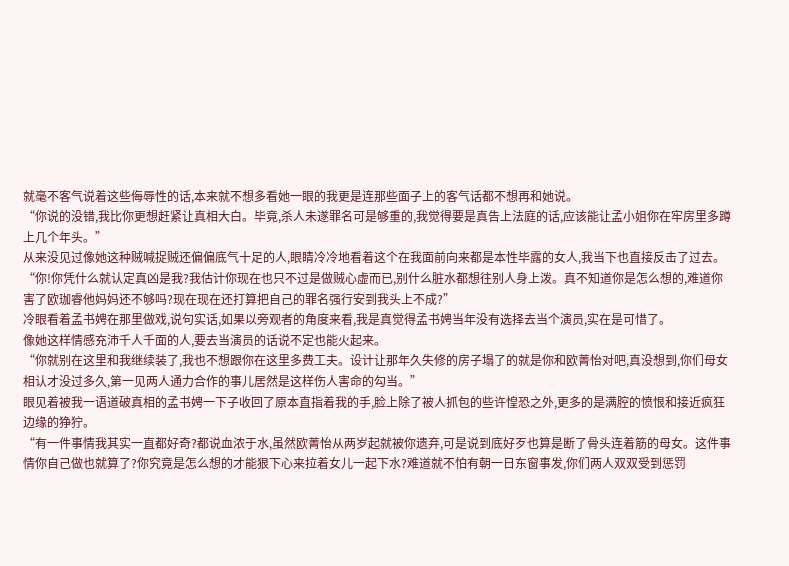就毫不客气说着这些侮辱性的话,本来就不想多看她一眼的我更是连那些面子上的客气话都不想再和她说。
“你说的没错,我比你更想赶紧让真相大白。毕竟,杀人未遂罪名可是够重的,我觉得要是真告上法庭的话,应该能让孟小姐你在牢房里多蹲上几个年头。”
从来没见过像她这种贼喊捉贼还偏偏底气十足的人,眼睛冷冷地看着这个在我面前向来都是本性毕露的女人,我当下也直接反击了过去。
“你!你凭什么就认定真凶是我?我估计你现在也只不过是做贼心虚而已,别什么脏水都想往别人身上泼。真不知道你是怎么想的,难道你害了欧珈睿他妈妈还不够吗?现在现在还打算把自己的罪名强行安到我头上不成?”
冷眼看着孟书娉在那里做戏,说句实话,如果以旁观者的角度来看,我是真觉得孟书娉当年没有选择去当个演员,实在是可惜了。
像她这样情感充沛千人千面的人,要去当演员的话说不定也能火起来。
“你就别在这里和我继续装了,我也不想跟你在这里多费工夫。设计让那年久失修的房子塌了的就是你和欧菁怡对吧,真没想到,你们母女相认才没过多久,第一见两人通力合作的事儿居然是这样伤人害命的勾当。”
眼见着被我一语道破真相的孟书娉一下子收回了原本直指着我的手,脸上除了被人抓包的些许惶恐之外,更多的是满腔的愤恨和接近疯狂边缘的狰狞。
“有一件事情我其实一直都好奇?都说血浓于水,虽然欧菁怡从两岁起就被你遗弃,可是说到底好歹也算是断了骨头连着筋的母女。这件事情你自己做也就算了?你究竟是怎么想的才能狠下心来拉着女儿一起下水?难道就不怕有朝一日东窗事发,你们两人双双受到惩罚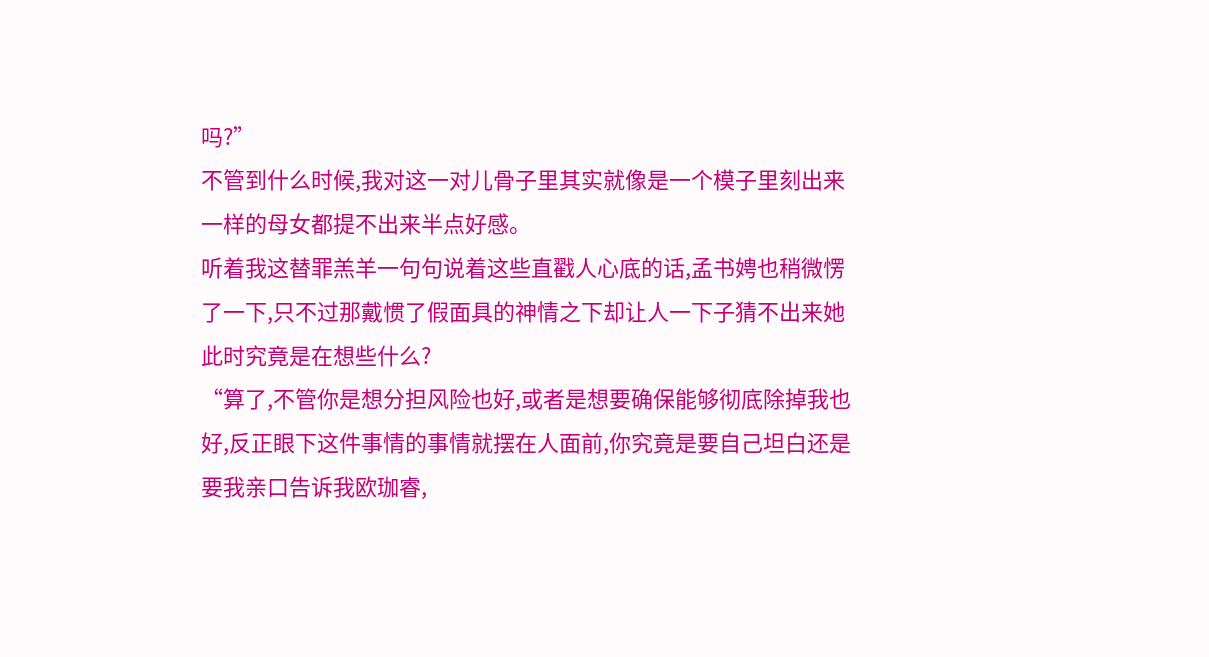吗?”
不管到什么时候,我对这一对儿骨子里其实就像是一个模子里刻出来一样的母女都提不出来半点好感。
听着我这替罪羔羊一句句说着这些直戳人心底的话,孟书娉也稍微愣了一下,只不过那戴惯了假面具的神情之下却让人一下子猜不出来她此时究竟是在想些什么?
“算了,不管你是想分担风险也好,或者是想要确保能够彻底除掉我也好,反正眼下这件事情的事情就摆在人面前,你究竟是要自己坦白还是要我亲口告诉我欧珈睿,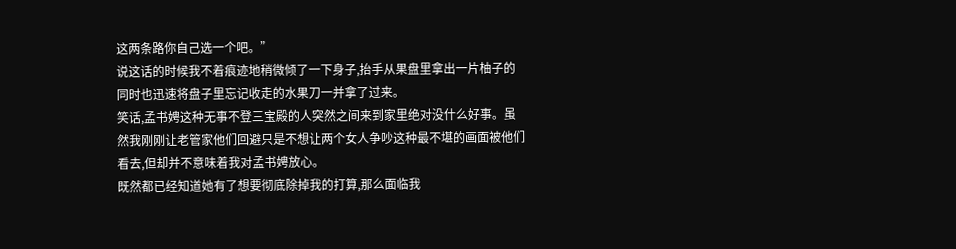这两条路你自己选一个吧。”
说这话的时候我不着痕迹地稍微倾了一下身子,抬手从果盘里拿出一片柚子的同时也迅速将盘子里忘记收走的水果刀一并拿了过来。
笑话,孟书娉这种无事不登三宝殿的人突然之间来到家里绝对没什么好事。虽然我刚刚让老管家他们回避只是不想让两个女人争吵这种最不堪的画面被他们看去,但却并不意味着我对孟书娉放心。
既然都已经知道她有了想要彻底除掉我的打算,那么面临我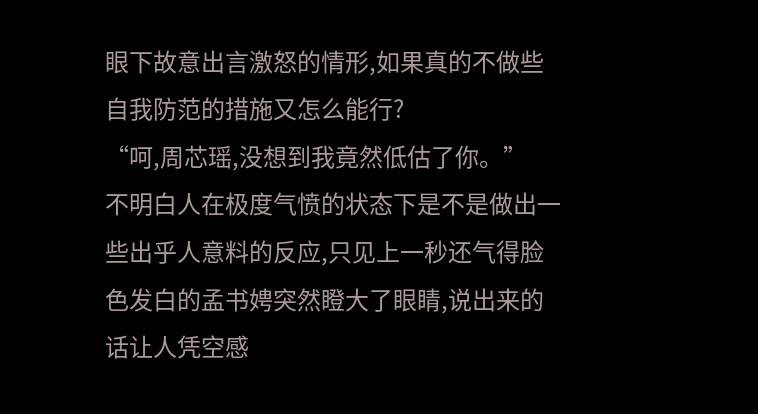眼下故意出言激怒的情形,如果真的不做些自我防范的措施又怎么能行?
“呵,周芯瑶,没想到我竟然低估了你。”
不明白人在极度气愤的状态下是不是做出一些出乎人意料的反应,只见上一秒还气得脸色发白的孟书娉突然瞪大了眼睛,说出来的话让人凭空感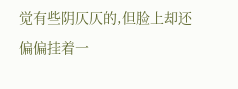觉有些阴仄仄的,但脸上却还偏偏挂着一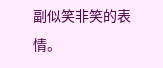副似笑非笑的表情。